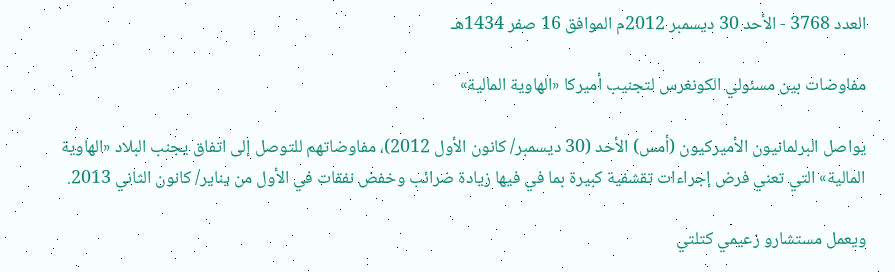العدد 3768 - الأحد 30 ديسمبر 2012م الموافق 16 صفر 1434هـ

مفاوضات بين مسئولي الكونغرس لتجنيب أميركا «الهاوية المالية»

يواصل البرلمانيون الأميركيون (أمس) الأحد (30 ديسمبر/ كانون الأول 2012)، مفاوضاتهم للتوصل إلى اتفاق يجنب البلاد «الهاوية المالية» التي تعني فرض إجراءات تقشفية كبيرة بما في فيها زيادة ضرائب وخفض نفقات في الأول من يناير/ كانون الثاني 2013.

ويعمل مستشارو زعيمي كتلتي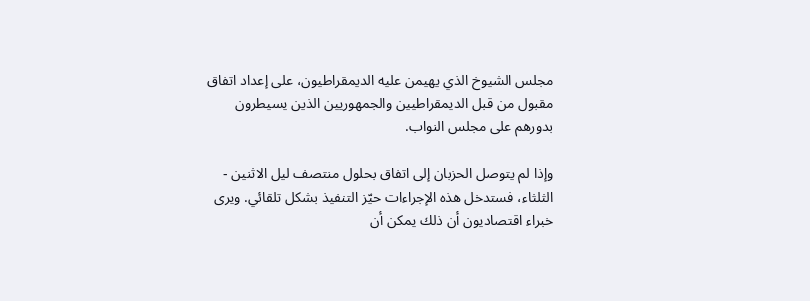مجلس الشيوخ الذي يهيمن عليه الديمقراطيون، على إعداد اتفاق مقبول من قبل الديمقراطيين والجمهوريين الذين يسيطرون بدورهم على مجلس النواب.

وإذا لم يتوصل الحزبان إلى اتفاق بحلول منتصف ليل الاثنين - الثلثاء، فستدخل هذه الإجراءات حيّز التنفيذ بشكل تلقائي. ويرى خبراء اقتصاديون أن ذلك يمكن أن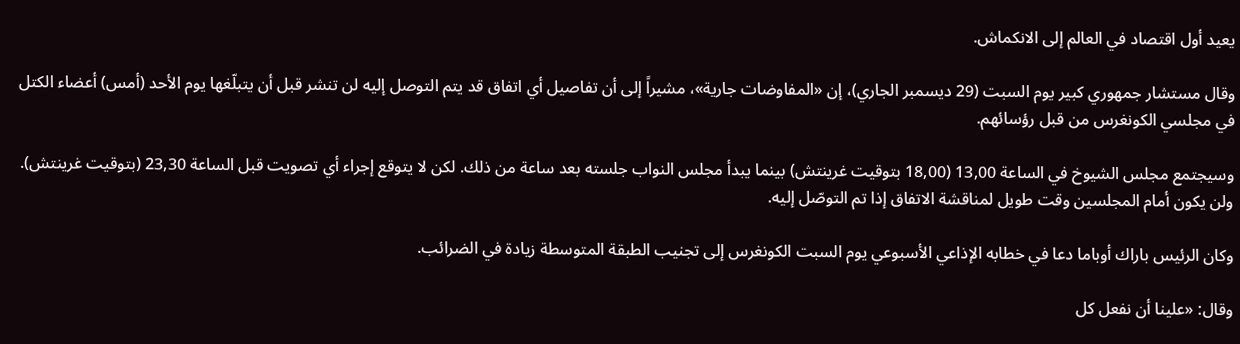يعيد أول اقتصاد في العالم إلى الانكماش.

وقال مستشار جمهوري كبير يوم السبت (29 ديسمبر الجاري)، إن «المفاوضات جارية»، مشيراً إلى أن تفاصيل أي اتفاق قد يتم التوصل إليه لن تنشر قبل أن يتبلّغها يوم الأحد (أمس) أعضاء الكتل في مجلسي الكونغرس من قبل رؤسائهم.

وسيجتمع مجلس الشيوخ في الساعة 13,00 (18,00 بتوقيت غرينتش) بينما يبدأ مجلس النواب جلسته بعد ساعة من ذلك. لكن لا يتوقع إجراء أي تصويت قبل الساعة 23,30 (بتوقيت غرينتش). ولن يكون أمام المجلسين وقت طويل لمناقشة الاتفاق إذا تم التوصّل إليه.

وكان الرئيس باراك أوباما دعا في خطابه الإذاعي الأسبوعي يوم السبت الكونغرس إلى تجنيب الطبقة المتوسطة زيادة في الضرائب.

وقال: «علينا أن نفعل كل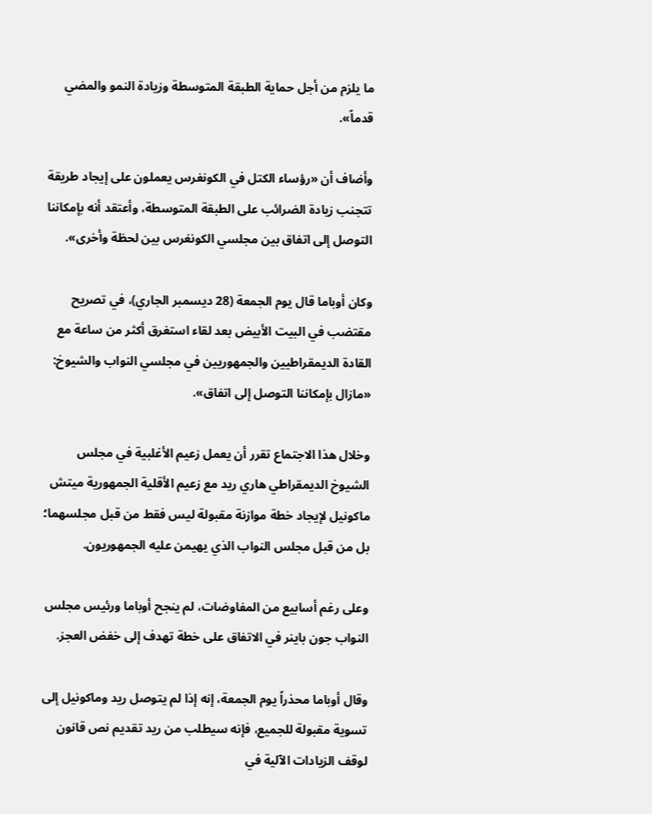ما يلزم من أجل حماية الطبقة المتوسطة وزيادة النمو والمضي قدماً».

وأضاف أن «رؤساء الكتل في الكونغرس يعملون على إيجاد طريقة تتجنب زيادة الضرائب على الطبقة المتوسطة، وأعتقد أنه بإمكاننا التوصل إلى اتفاق بين مجلسي الكونغرس بين لحظة وأخرى».

وكان أوباما قال يوم الجمعة (28 ديسمبر الجاري)، في تصريح مقتضب في البيت الأبيض بعد لقاء استغرق أكثر من ساعة مع القادة الديمقراطيين والجمهوريين في مجلسي النواب والشيوخ: «مازال بإمكاننا التوصل إلى اتفاق».

وخلال هذا الاجتماع تقرر أن يعمل زعيم الأغلبية في مجلس الشيوخ الديمقراطي هاري ريد مع زعيم الأقلية الجمهورية ميتش ماكونيل لإيجاد خطة موازنة مقبولة ليس فقط من قبل مجلسهما؛ بل من قبل مجلس النواب الذي يهيمن عليه الجمهوريون.

وعلى رغم أسابيع من المفاوضات، لم ينجح أوباما ورئيس مجلس النواب جون باينر في الاتفاق على خطة تهدف إلى خفض العجز.

وقال أوباما محذراً يوم الجمعة، إنه إذا لم يتوصل ريد وماكونيل إلى تسوية مقبولة للجميع، فإنه سيطلب من ريد تقديم نص قانون لوقف الزيادات الآلية في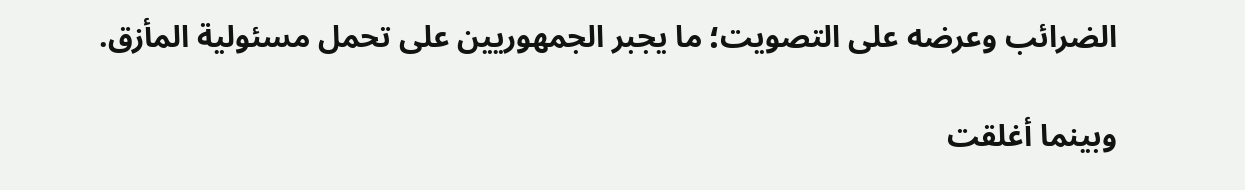الضرائب وعرضه على التصويت؛ ما يجبر الجمهوريين على تحمل مسئولية المأزق.

وبينما أغلقت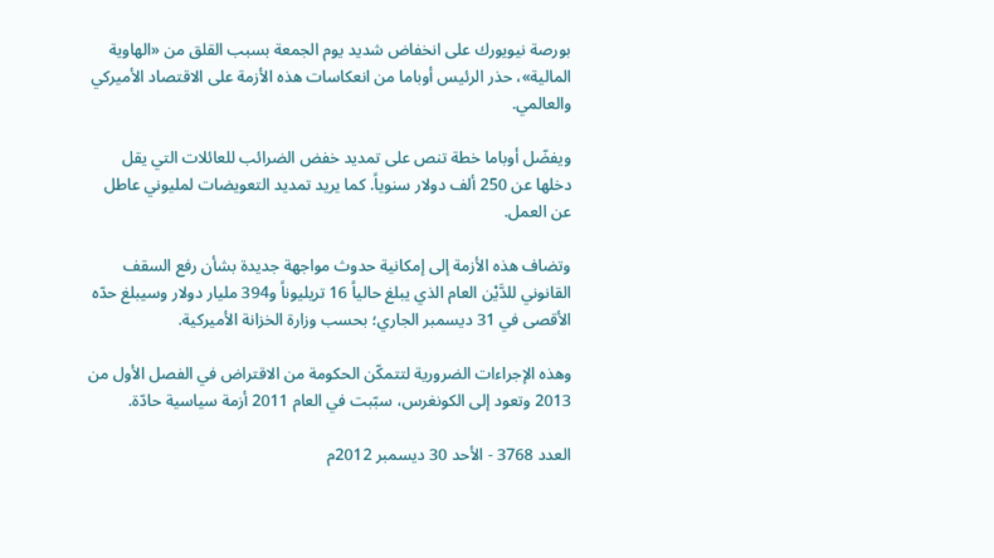بورصة نيويورك على انخفاض شديد يوم الجمعة بسبب القلق من «الهاوية المالية»، حذر الرئيس أوباما من انعكاسات هذه الأزمة على الاقتصاد الأميركي والعالمي.

ويفضّل أوباما خطة تنص على تمديد خفض الضرائب للعائلات التي يقل دخلها عن 250 ألف دولار سنوياً. كما يريد تمديد التعويضات لمليوني عاطل عن العمل.

وتضاف هذه الأزمة إلى إمكانية حدوث مواجهة جديدة بشأن رفع السقف القانوني للدَّيْن العام الذي يبلغ حالياً 16 تريليوناً و394 مليار دولار وسيبلغ حدّه الأقصى في 31 ديسمبر الجاري؛ بحسب وزارة الخزانة الأميركية.

وهذه الإجراءات الضرورية لتتمكّن الحكومة من الاقتراض في الفصل الأول من 2013 وتعود إلى الكونغرس، سبّبت في العام 2011 أزمة سياسية حادّة.

العدد 3768 - الأحد 30 ديسمبر 2012م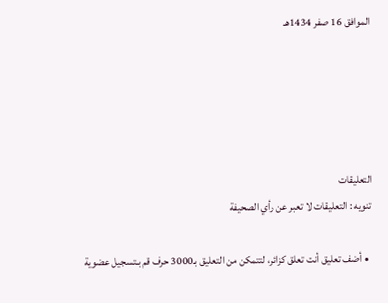الموافق 16 صفر 1434هـ





التعليقات
تنويه : التعليقات لا تعبر عن رأي الصحيفة

  • أضف تعليق أنت تعلق كزائر، لتتمكن من التعليق بـ3000 حرف قم بـتسجيل عضوية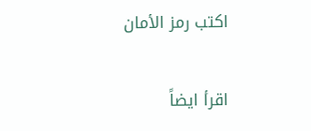اكتب رمز الأمان

اقرأ ايضاً